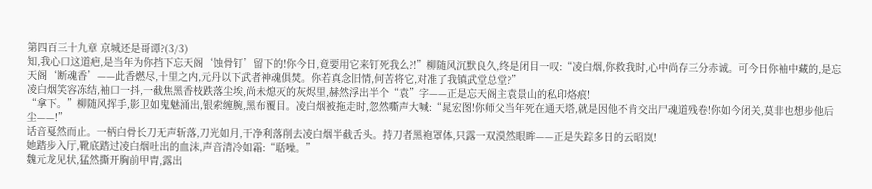第四百三十九章 京城还是哥谭?(3/3)
知,我心口这道疤,是当年为你挡下忘天阁‘蚀骨钉’留下的!你今日,竟要用它来钉死我么?!”柳随风沉默良久,终是闭目一叹:“凌白烟,你救我时,心中尚存三分赤诚。可今日你袖中藏的,是忘天阁‘断魂香’——此香燃尽,十里之内,元丹以下武者神魂俱焚。你若真念旧情,何苦将它,对准了我镇武堂总堂?”
凌白烟笑容冻结,袖口一抖,一截焦黑香枝跌落尘埃,尚未熄灭的灰烬里,赫然浮出半个“袁”字——正是忘天阁主袁景山的私印烙痕!
“拿下。”柳随风挥手,影卫如鬼魅涌出,银索缠腕,黑布覆目。凌白烟被拖走时,忽然嘶声大喊:“晁宏图!你师父当年死在通天塔,就是因他不肯交出尸魂道残卷!你如今闭关,莫非也想步他后尘——!”
话音戛然而止。一柄白骨长刀无声斩落,刀光如月,干净利落削去凌白烟半截舌头。持刀者黑袍罩体,只露一双漠然眼眸——正是失踪多日的云昭岚!
她踏步入厅,靴底踏过凌白烟吐出的血沫,声音清冷如霜:“聒噪。”
魏元龙见状,猛然撕开胸前甲胄,露出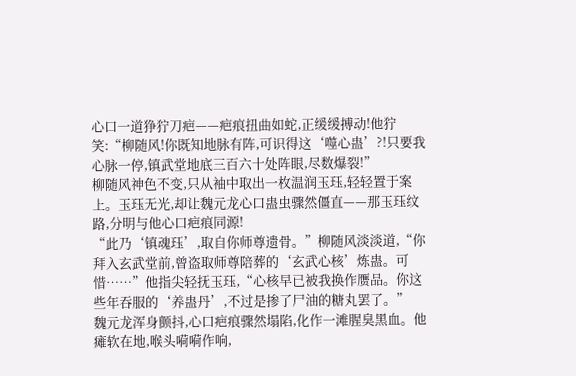心口一道狰狞刀疤——疤痕扭曲如蛇,正缓缓搏动!他狞笑:“柳随风!你既知地脉有阵,可识得这‘噬心蛊’?!只要我心脉一停,镇武堂地底三百六十处阵眼,尽数爆裂!”
柳随风神色不变,只从袖中取出一枚温润玉珏,轻轻置于案上。玉珏无光,却让魏元龙心口蛊虫骤然僵直——那玉珏纹路,分明与他心口疤痕同源!
“此乃‘镇魂珏’,取自你师尊遗骨。”柳随风淡淡道,“你拜入玄武堂前,曾盗取师尊陪葬的‘玄武心核’炼蛊。可惜……”他指尖轻抚玉珏,“心核早已被我换作赝品。你这些年吞服的‘养蛊丹’,不过是掺了尸油的糖丸罢了。”
魏元龙浑身颤抖,心口疤痕骤然塌陷,化作一滩腥臭黑血。他瘫软在地,喉头嗬嗬作响,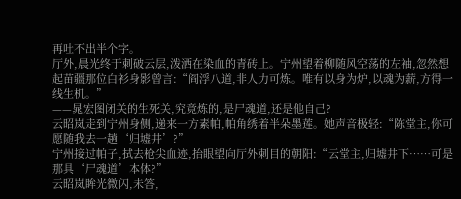再吐不出半个字。
厅外,晨光终于刺破云层,泼洒在染血的青砖上。宁州望着柳随风空荡的左袖,忽然想起苗疆那位白衫身影曾言:“阎浮八道,非人力可炼。唯有以身为炉,以魂为薪,方得一线生机。”
——晁宏图闭关的生死关,究竟炼的,是尸魂道,还是他自己?
云昭岚走到宁州身侧,递来一方素帕,帕角绣着半朵墨莲。她声音极轻:“陈堂主,你可愿随我去一趟‘归墟井’?”
宁州接过帕子,拭去枪尖血迹,抬眼望向厅外刺目的朝阳:“云堂主,归墟井下……可是那具‘尸魂道’本体?”
云昭岚眸光微闪,未答,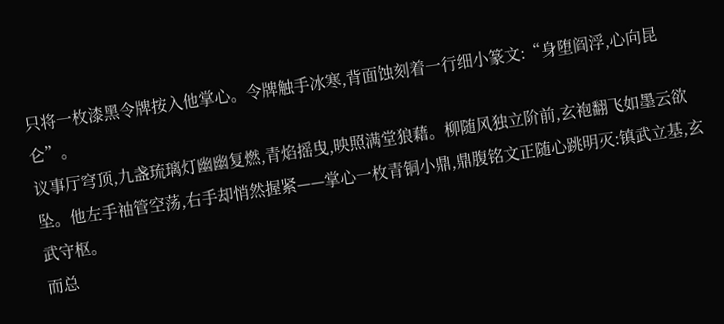只将一枚漆黑令牌按入他掌心。令牌触手冰寒,背面蚀刻着一行细小篆文:“身堕阎浮,心向昆仑”。
议事厅穹顶,九盏琉璃灯幽幽复燃,青焰摇曳,映照满堂狼藉。柳随风独立阶前,玄袍翻飞如墨云欲坠。他左手袖管空荡,右手却悄然握紧——掌心一枚青铜小鼎,鼎腹铭文正随心跳明灭:镇武立基,玄武守枢。
而总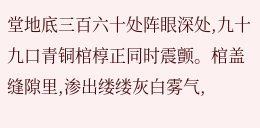堂地底三百六十处阵眼深处,九十九口青铜棺椁正同时震颤。棺盖缝隙里,渗出缕缕灰白雾气,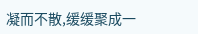凝而不散,缓缓聚成一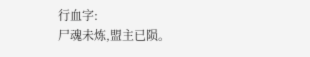行血字:
尸魂未炼,盟主已陨。